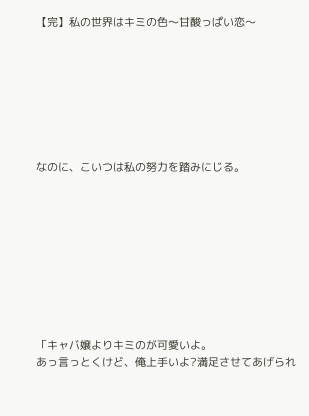【完】私の世界はキミの色〜甘酸っぱい恋〜








なのに、こいつは私の努力を踏みにじる。










「キャバ嬢よりキミのが可愛いよ。
あっ言っとくけど、俺上手いよ?満足させてあげられ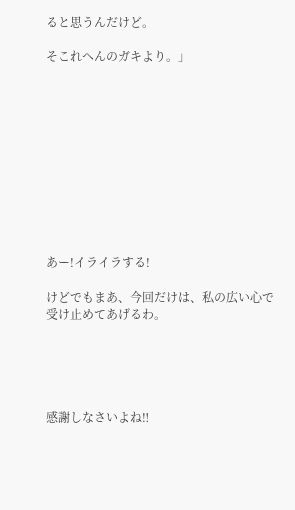ると思うんだけど。

そこれへんのガキより。」











あー!イライラする!

けどでもまあ、今回だけは、私の広い心で受け止めてあげるわ。





感謝しなさいよね‼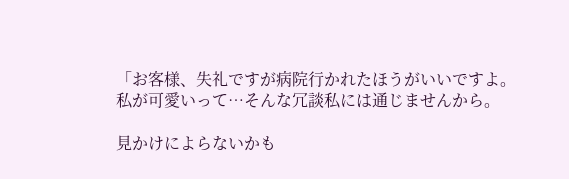「お客様、失礼ですが病院行かれたほうがいいですよ。
私が可愛いって…そんな冗談私には通じませんから。

見かけによらないかも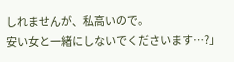しれませんが、私高いので。
安い女と一緒にしないでくださいます…?」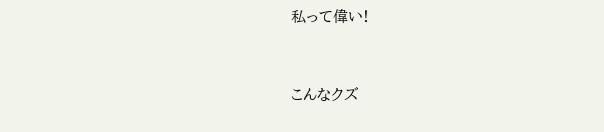私って偉い!



こんなクズ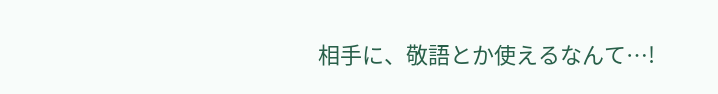相手に、敬語とか使えるなんて…!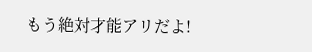もう絶対才能アリだよ!